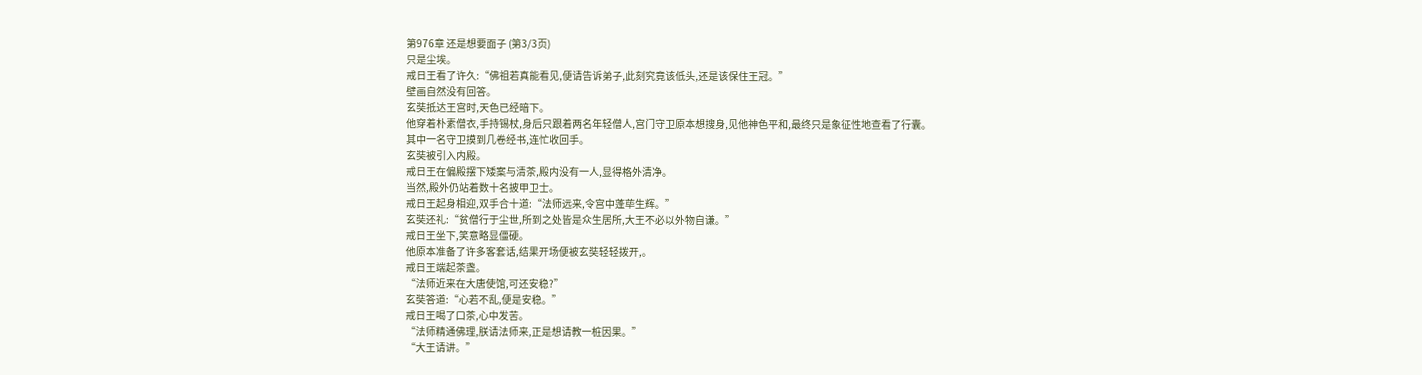第976章 还是想要面子 (第3/3页)
只是尘埃。
戒日王看了许久:“佛祖若真能看见,便请告诉弟子,此刻究竟该低头,还是该保住王冠。”
壁画自然没有回答。
玄奘抵达王宫时,天色已经暗下。
他穿着朴素僧衣,手持锡杖,身后只跟着两名年轻僧人,宫门守卫原本想搜身,见他神色平和,最终只是象征性地查看了行囊。
其中一名守卫摸到几卷经书,连忙收回手。
玄奘被引入内殿。
戒日王在偏殿摆下矮案与清茶,殿内没有一人,显得格外清净。
当然,殿外仍站着数十名披甲卫士。
戒日王起身相迎,双手合十道:“法师远来,令宫中蓬荜生辉。”
玄奘还礼:“贫僧行于尘世,所到之处皆是众生居所,大王不必以外物自谦。”
戒日王坐下,笑意略显僵硬。
他原本准备了许多客套话,结果开场便被玄奘轻轻拨开,。
戒日王端起茶盏。
“法师近来在大唐使馆,可还安稳?”
玄奘答道:“心若不乱,便是安稳。”
戒日王喝了口茶,心中发苦。
“法师精通佛理,朕请法师来,正是想请教一桩因果。”
“大王请讲。”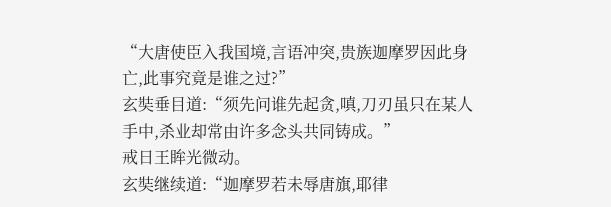“大唐使臣入我国境,言语冲突,贵族迦摩罗因此身亡,此事究竟是谁之过?”
玄奘垂目道:“须先问谁先起贪,嗔,刀刃虽只在某人手中,杀业却常由许多念头共同铸成。”
戒日王眸光微动。
玄奘继续道:“迦摩罗若未辱唐旗,耶律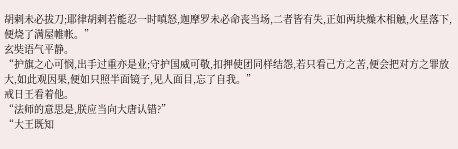胡剌未必拔刀;耶律胡剌若能忍一时嗔怒,迦摩罗未必命丧当场,二者皆有失,正如两块燥木相触,火星落下,便烧了满屋帷帐。”
玄奘语气平静。
“护旗之心可悯,出手过重亦是业;守护国威可敬,扣押使团同样结怨,若只看己方之苦,便会把对方之罪放大,如此观因果,便如只照半面镜子,见人面目,忘了自我。”
戒日王看着他。
“法师的意思是,朕应当向大唐认错?”
“大王既知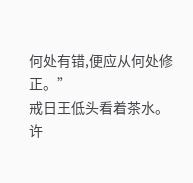何处有错,便应从何处修正。”
戒日王低头看着茶水。
许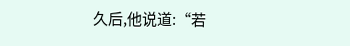久后,他说道:“若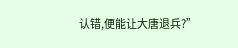认错,便能让大唐退兵?”